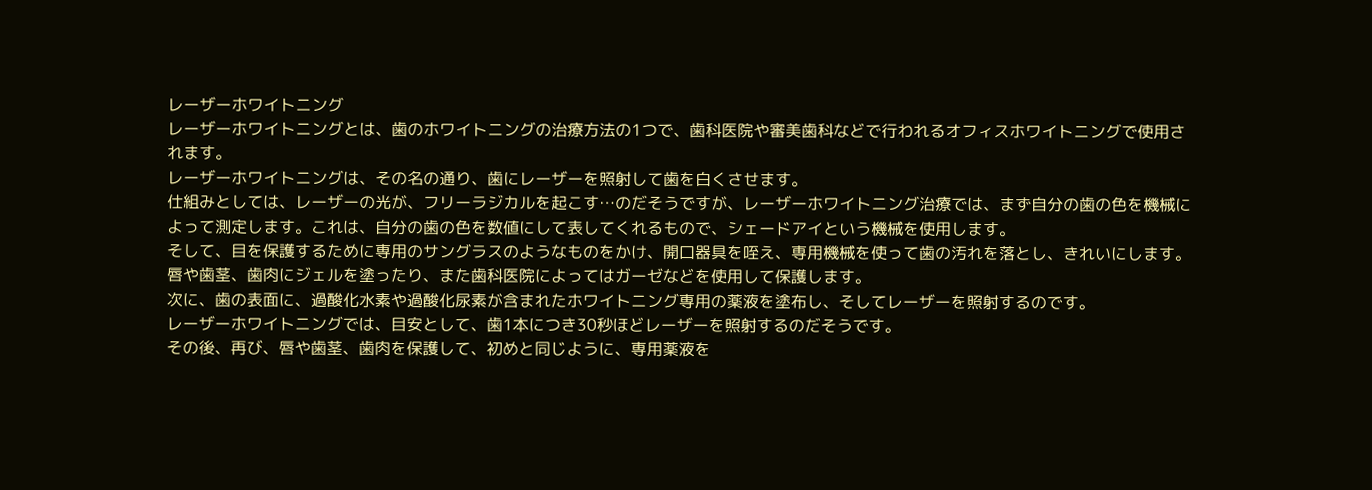レーザーホワイトニング
レーザーホワイトニングとは、歯のホワイトニングの治療方法の1つで、歯科医院や審美歯科などで行われるオフィスホワイトニングで使用されます。
レーザーホワイトニングは、その名の通り、歯にレーザーを照射して歯を白くさせます。
仕組みとしては、レーザーの光が、フリーラジカルを起こす…のだそうですが、レーザーホワイトニング治療では、まず自分の歯の色を機械によって測定します。これは、自分の歯の色を数値にして表してくれるもので、シェードアイという機械を使用します。
そして、目を保護するために専用のサングラスのようなものをかけ、開口器具を咥え、専用機械を使って歯の汚れを落とし、きれいにします。
唇や歯茎、歯肉にジェルを塗ったり、また歯科医院によってはガーゼなどを使用して保護します。
次に、歯の表面に、過酸化水素や過酸化尿素が含まれたホワイトニング専用の薬液を塗布し、そしてレーザーを照射するのです。
レーザーホワイトニングでは、目安として、歯1本につき30秒ほどレーザーを照射するのだそうです。
その後、再び、唇や歯茎、歯肉を保護して、初めと同じように、専用薬液を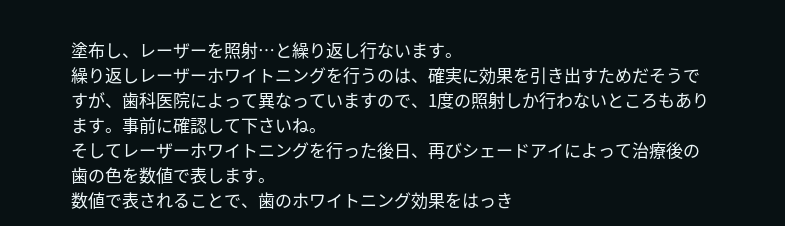塗布し、レーザーを照射…と繰り返し行ないます。
繰り返しレーザーホワイトニングを行うのは、確実に効果を引き出すためだそうですが、歯科医院によって異なっていますので、1度の照射しか行わないところもあります。事前に確認して下さいね。
そしてレーザーホワイトニングを行った後日、再びシェードアイによって治療後の歯の色を数値で表します。
数値で表されることで、歯のホワイトニング効果をはっき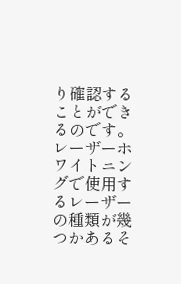り確認することができるのです。
レーザーホワイトニングで使用するレーザーの種類が幾つかあるそ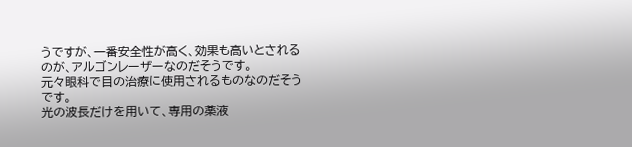うですが、一番安全性が高く、効果も高いとされるのが、アルゴンレーザーなのだそうです。
元々眼科で目の治療に使用されるものなのだそうです。
光の波長だけを用いて、専用の薬液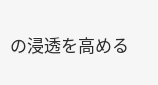の浸透を高める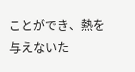ことができ、熱を与えないた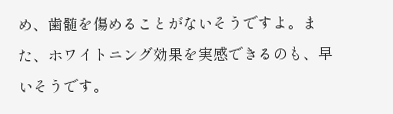め、歯髄を傷めることがないそうですよ。また、ホワイトニング効果を実感できるのも、早いそうです。